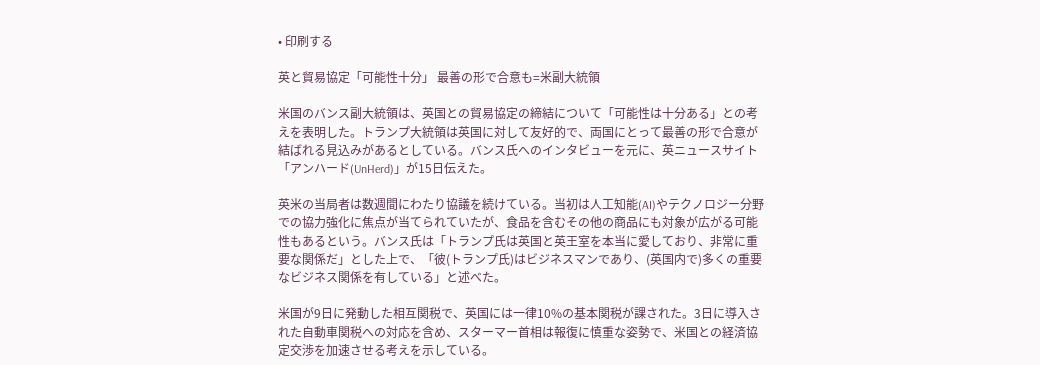• 印刷する

英と貿易協定「可能性十分」 最善の形で合意も=米副大統領

米国のバンス副大統領は、英国との貿易協定の締結について「可能性は十分ある」との考えを表明した。トランプ大統領は英国に対して友好的で、両国にとって最善の形で合意が結ばれる見込みがあるとしている。バンス氏へのインタビューを元に、英ニュースサイト「アンハード(UnHerd)」が15日伝えた。

英米の当局者は数週間にわたり協議を続けている。当初は人工知能(AI)やテクノロジー分野での協力強化に焦点が当てられていたが、食品を含むその他の商品にも対象が広がる可能性もあるという。バンス氏は「トランプ氏は英国と英王室を本当に愛しており、非常に重要な関係だ」とした上で、「彼(トランプ氏)はビジネスマンであり、(英国内で)多くの重要なビジネス関係を有している」と述べた。

米国が9日に発動した相互関税で、英国には一律10%の基本関税が課された。3日に導入された自動車関税への対応を含め、スターマー首相は報復に慎重な姿勢で、米国との経済協定交渉を加速させる考えを示している。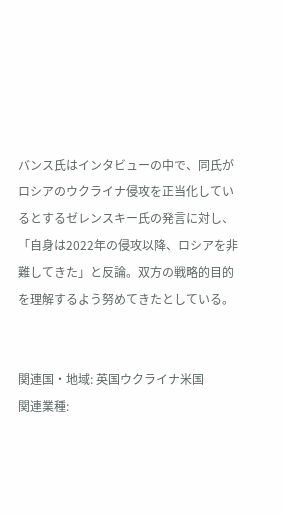バンス氏はインタビューの中で、同氏がロシアのウクライナ侵攻を正当化しているとするゼレンスキー氏の発言に対し、「自身は2022年の侵攻以降、ロシアを非難してきた」と反論。双方の戦略的目的を理解するよう努めてきたとしている。


関連国・地域: 英国ウクライナ米国
関連業種: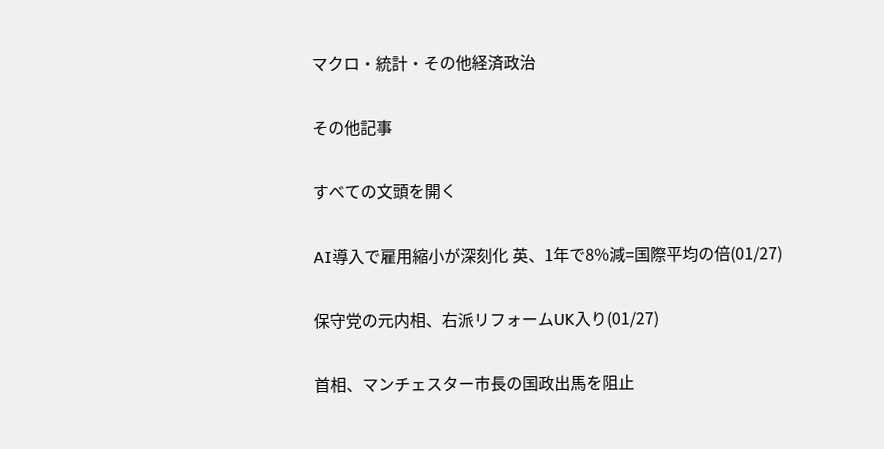マクロ・統計・その他経済政治

その他記事

すべての文頭を開く

AI導入で雇用縮小が深刻化 英、1年で8%減=国際平均の倍(01/27)

保守党の元内相、右派リフォームUK入り(01/27)

首相、マンチェスター市長の国政出馬を阻止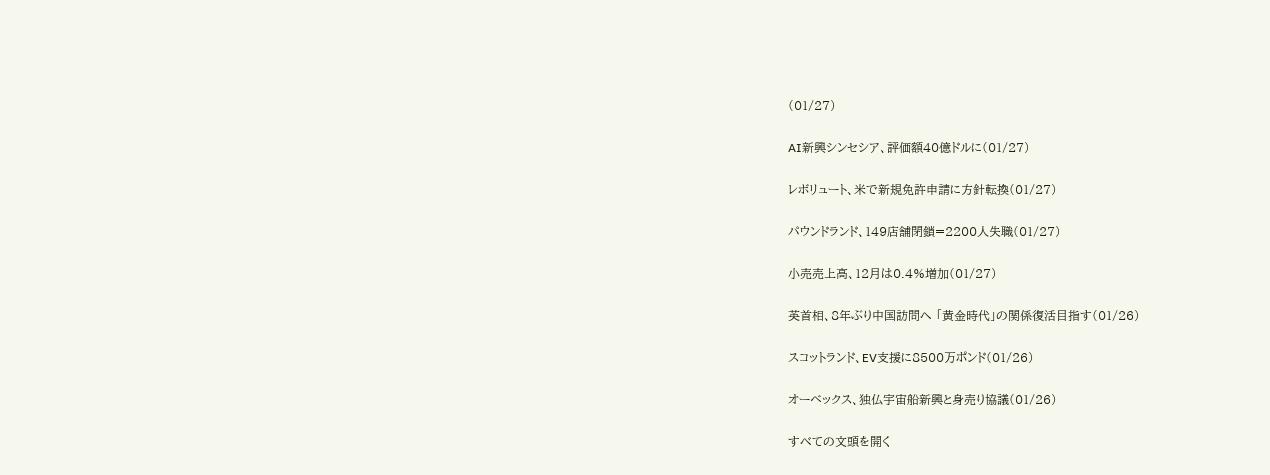(01/27)

AI新興シンセシア、評価額40億ドルに(01/27)

レボリュート、米で新規免許申請に方針転換(01/27)

パウンドランド、149店舗閉鎖=2200人失職(01/27)

小売売上高、12月は0.4%増加(01/27)

英首相、8年ぶり中国訪問へ 「黄金時代」の関係復活目指す(01/26)

スコットランド、EV支援に8500万ポンド(01/26)

オーベックス、独仏宇宙船新興と身売り協議(01/26)

すべての文頭を開く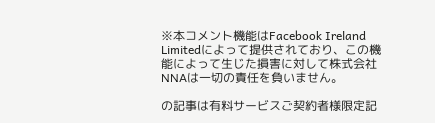※本コメント機能はFacebook Ireland Limitedによって提供されており、この機能によって生じた損害に対して株式会社NNAは一切の責任を負いません。

の記事は有料サービスご契約者様限定記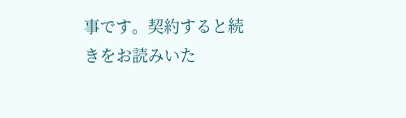事です。契約すると続きをお読みいた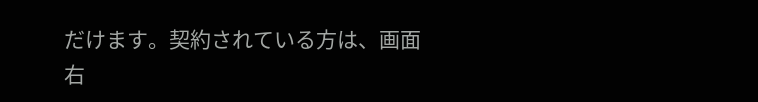だけます。契約されている方は、画面右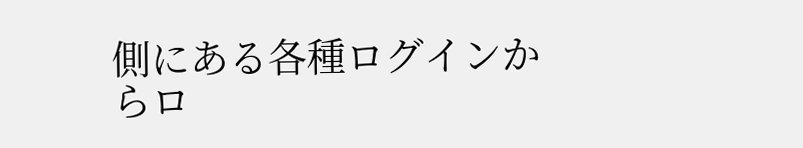側にある各種ログインからロ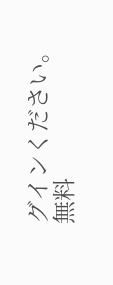グインください。
無料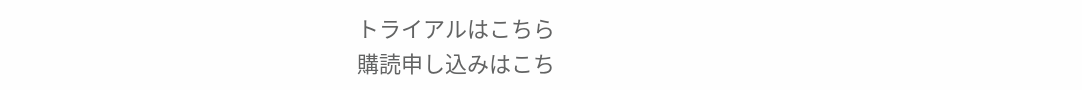トライアルはこちら
購読申し込みはこち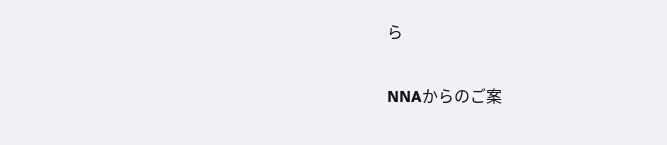ら

NNAからのご案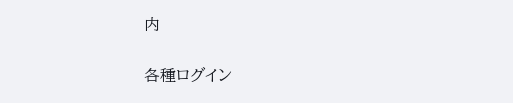内

各種ログイン